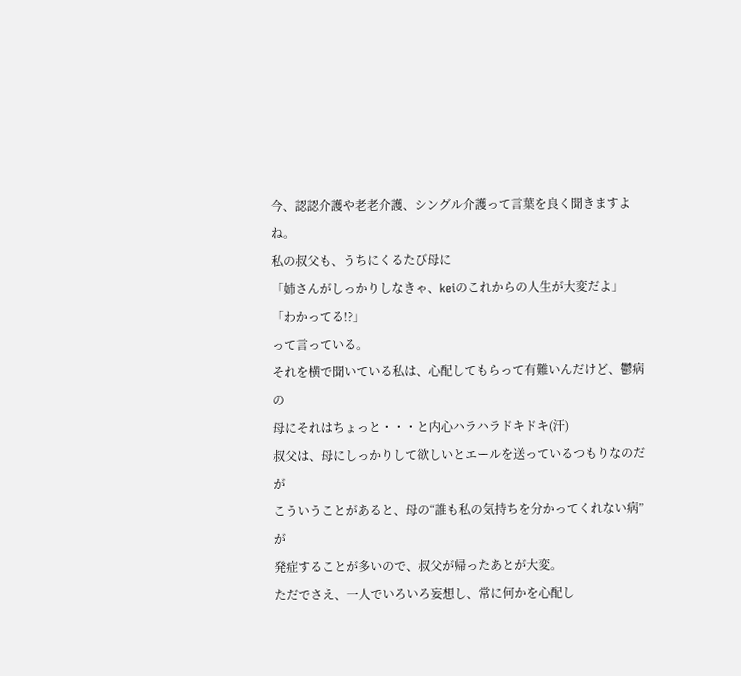今、認認介護や老老介護、シングル介護って言葉を良く聞きますよね。
私の叔父も、うちにくるたび母に
「姉さんがしっかりしなきゃ、keiのこれからの人生が大変だよ」
「わかってる!?」
って言っている。
それを横で聞いている私は、心配してもらって有難いんだけど、鬱病の
母にそれはちょっと・・・と内心ハラハラドキドキ(汗)
叔父は、母にしっかりして欲しいとエールを送っているつもりなのだが
こういうことがあると、母の“誰も私の気持ちを分かってくれない病”が
発症することが多いので、叔父が帰ったあとが大変。
ただでさえ、一人でいろいろ妄想し、常に何かを心配し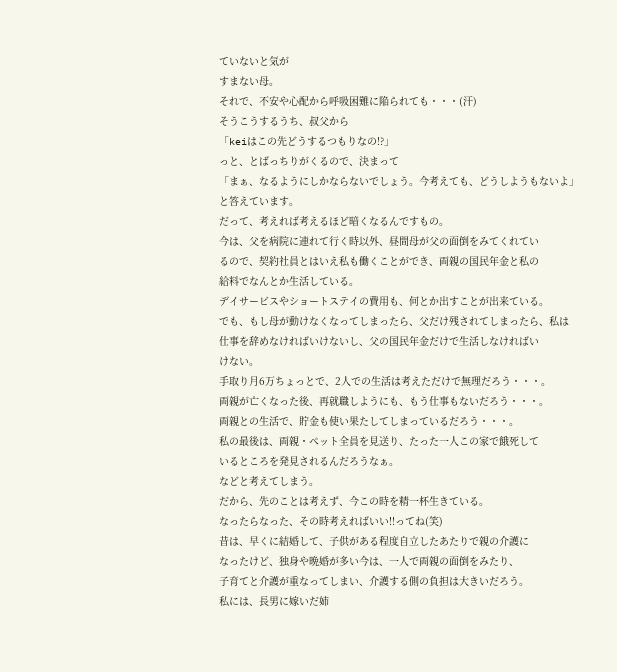ていないと気が
すまない母。
それで、不安や心配から呼吸困難に陥られても・・・(汗)
そうこうするうち、叔父から
「keiはこの先どうするつもりなの!?」
っと、とばっちりがくるので、決まって
「まぁ、なるようにしかならないでしょう。今考えても、どうしようもないよ」
と答えています。
だって、考えれば考えるほど暗くなるんですもの。
今は、父を病院に連れて行く時以外、昼間母が父の面倒をみてくれてい
るので、契約社員とはいえ私も働くことができ、両親の国民年金と私の
給料でなんとか生活している。
デイサービスやショートステイの費用も、何とか出すことが出来ている。
でも、もし母が動けなくなってしまったら、父だけ残されてしまったら、私は
仕事を辞めなければいけないし、父の国民年金だけで生活しなければい
けない。
手取り月6万ちょっとで、2人での生活は考えただけで無理だろう・・・。
両親が亡くなった後、再就職しようにも、もう仕事もないだろう・・・。
両親との生活で、貯金も使い果たしてしまっているだろう・・・。
私の最後は、両親・ペット全員を見送り、たった一人この家で餓死して
いるところを発見されるんだろうなぁ。
などと考えてしまう。
だから、先のことは考えず、今この時を精一杯生きている。
なったらなった、その時考えればいい!!ってね(笑)
昔は、早くに結婚して、子供がある程度自立したあたりで親の介護に
なったけど、独身や晩婚が多い今は、一人で両親の面倒をみたり、
子育てと介護が重なってしまい、介護する側の負担は大きいだろう。
私には、長男に嫁いだ姉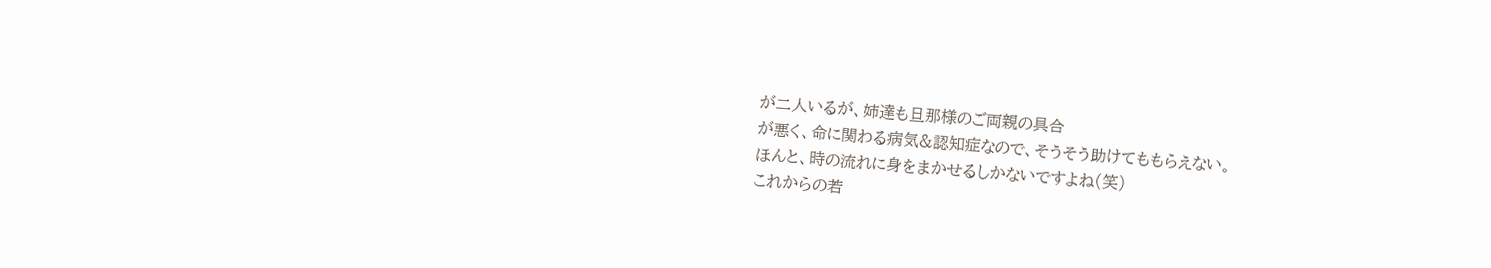が二人いるが、姉達も旦那様のご両親の具合
が悪く、命に関わる病気&認知症なので、そうそう助けてももらえない。
ほんと、時の流れに身をまかせるしかないですよね(笑)
これからの若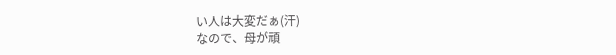い人は大変だぁ(汗)
なので、母が頑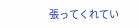張ってくれてい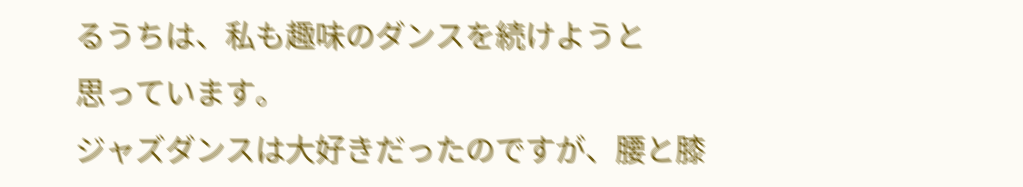るうちは、私も趣味のダンスを続けようと
思っています。
ジャズダンスは大好きだったのですが、腰と膝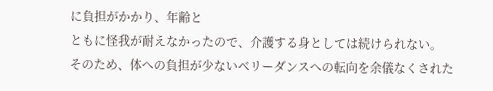に負担がかかり、年齢と
ともに怪我が耐えなかったので、介護する身としては続けられない。
そのため、体への負担が少ないベリーダンスへの転向を余儀なくされた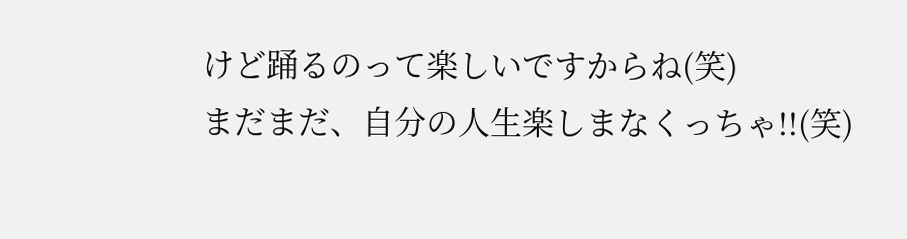けど踊るのって楽しいですからね(笑)
まだまだ、自分の人生楽しまなくっちゃ!!(笑)